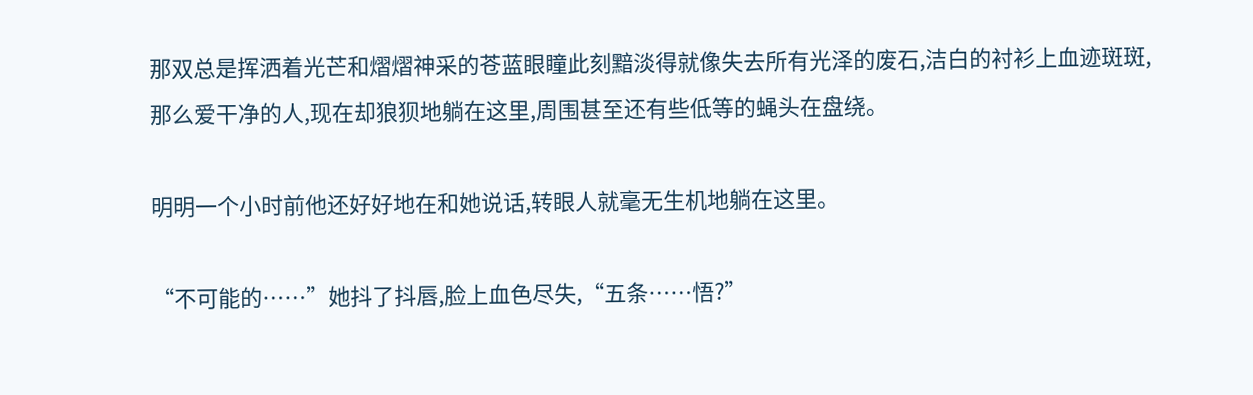那双总是挥洒着光芒和熠熠神采的苍蓝眼瞳此刻黯淡得就像失去所有光泽的废石,洁白的衬衫上血迹斑斑,那么爱干净的人,现在却狼狈地躺在这里,周围甚至还有些低等的蝇头在盘绕。

明明一个小时前他还好好地在和她说话,转眼人就毫无生机地躺在这里。

“不可能的……”她抖了抖唇,脸上血色尽失,“五条……悟?”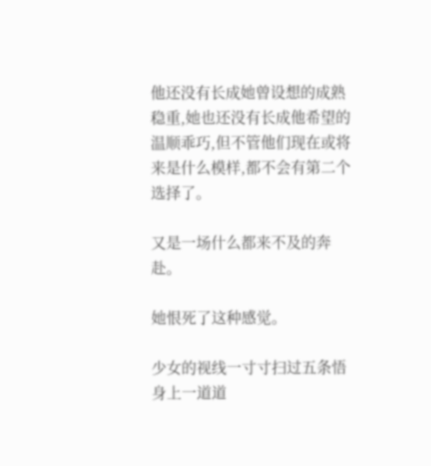他还没有长成她曾设想的成熟稳重,她也还没有长成他希望的温顺乖巧,但不管他们现在或将来是什么模样,都不会有第二个选择了。

又是一场什么都来不及的奔赴。

她恨死了这种感觉。

少女的视线一寸寸扫过五条悟身上一道道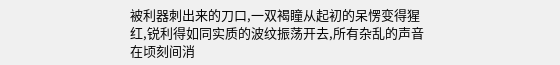被利器刺出来的刀口,一双褐瞳从起初的呆愣变得猩红,锐利得如同实质的波纹振荡开去,所有杂乱的声音在顷刻间消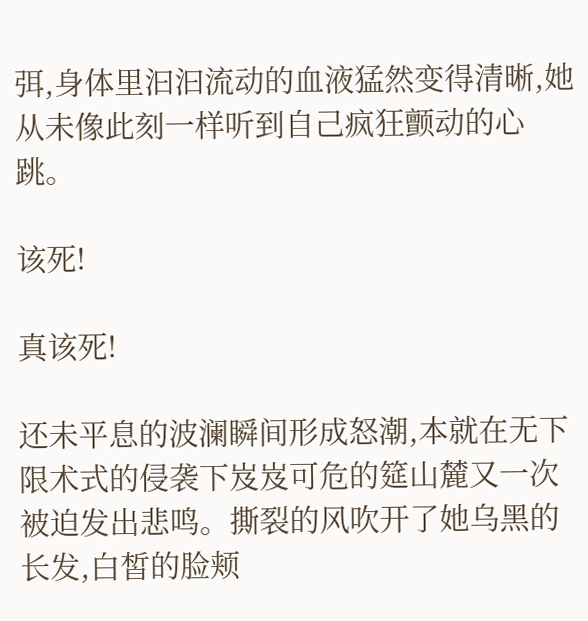弭,身体里汩汩流动的血液猛然变得清晰,她从未像此刻一样听到自己疯狂颤动的心跳。

该死!

真该死!

还未平息的波澜瞬间形成怒潮,本就在无下限术式的侵袭下岌岌可危的筵山麓又一次被迫发出悲鸣。撕裂的风吹开了她乌黑的长发,白皙的脸颊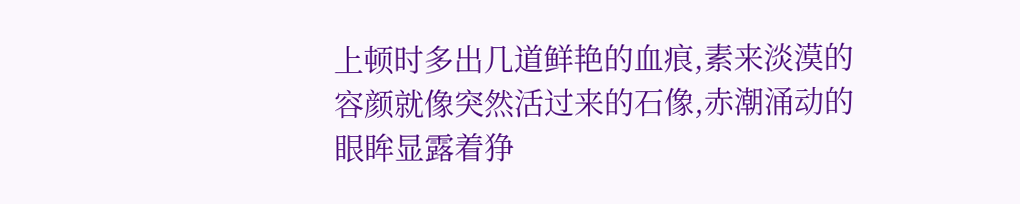上顿时多出几道鲜艳的血痕,素来淡漠的容颜就像突然活过来的石像,赤潮涌动的眼眸显露着狰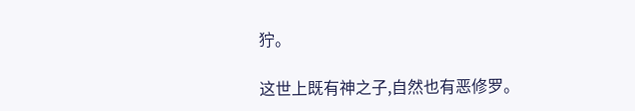狞。

这世上既有神之子,自然也有恶修罗。